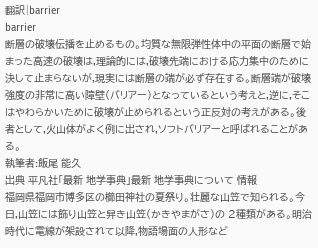翻訳|barrier
barrier
断層の破壊伝播を止めるもの。均質な無限弾性体中の平面の断層で始まった高速の破壊は,理論的には,破壊先端における応力集中のために決して止まらないが,現実には断層の端が必ず存在する。断層端が破壊強度の非常に高い障壁(バリアー)となっているという考えと,逆に,そこはやわらかいために破壊が止められるという正反対の考えがある。後者として,火山体がよく例に出され,ソフトバリアーと呼ばれることがある。
執筆者:飯尾 能久
出典 平凡社「最新 地学事典」最新 地学事典について 情報
福岡県福岡市博多区の櫛田神社の夏祭り。壮麗な山笠で知られる。今日,山笠には飾り山笠と舁き山笠(かきやまがさ)の 2種類がある。明治時代に電線が架設されて以降,物語場面の人形など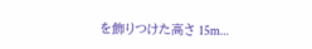を飾りつけた高さ 15m...